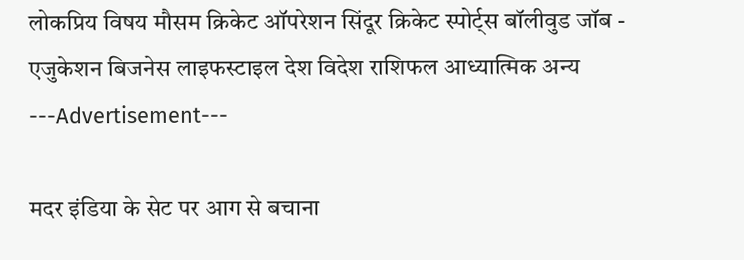लोकप्रिय विषय मौसम क्रिकेट ऑपरेशन सिंदूर क्रिकेट स्पोर्ट्स बॉलीवुड जॉब - एजुकेशन बिजनेस लाइफस्टाइल देश विदेश राशिफल आध्यात्मिक अन्य
---Advertisement---

मदर इंडिया के सेट पर आग से बचाना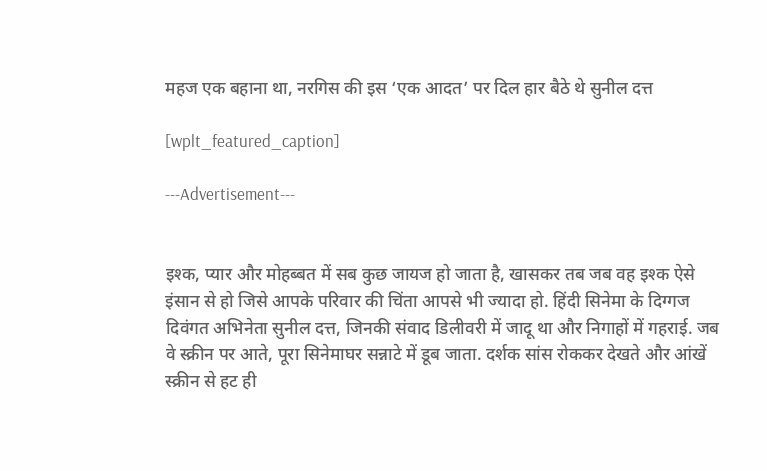महज एक बहाना था, नरगिस की इस ‘एक आदत’ पर दिल हार बैठे थे सुनील दत्त

[wplt_featured_caption]

---Advertisement---


इश्क, प्यार और मोहब्बत में सब कुछ जायज हो जाता है, खासकर तब जब वह इश्क ऐसे इंसान से हो जिसे आपके परिवार की चिंता आपसे भी ज्यादा हो. हिंदी सिनेमा के दिग्गज दिवंगत अभिनेता सुनील दत्त, जिनकी संवाद डिलीवरी में जादू था और निगाहों में गहराई. जब वे स्क्रीन पर आते, पूरा सिनेमाघर सन्नाटे में डूब जाता. दर्शक सांस रोककर देखते और आंखें स्क्रीन से हट ही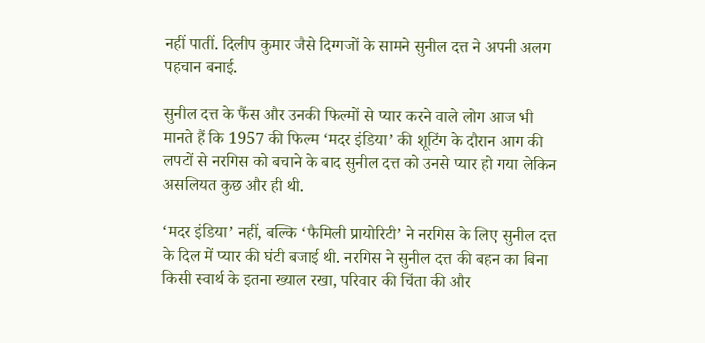नहीं पातीं. दिलीप कुमार जैसे दिग्गजों के सामने सुनील दत्त ने अपनी अलग पहचान बनाई.

सुनील दत्त के फैंस और उनकी फिल्मों से प्यार करने वाले लोग आज भी मानते हैं कि 1957 की फिल्म ‘मदर इंडिया’ की शूटिंग के दौरान आग की लपटों से नरगिस को बचाने के बाद सुनील दत्त को उनसे प्यार हो गया लेकिन असलियत कुछ और ही थी.

‘मदर इंडिया’ नहीं, बल्कि ‘फैमिली प्रायोरिटी’ ने नरगिस के लिए सुनील दत्त के दिल में प्यार की घंटी बजाई थी. नरगिस ने सुनील दत्त की बहन का बिना किसी स्वार्थ के इतना ख्याल रखा, परिवार की चिंता की और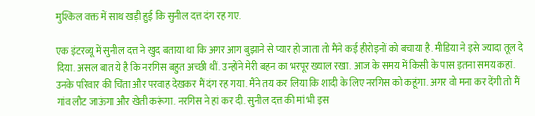मुश्किल वक्त में साथ खड़ी हुई कि सुनील दत्त दंग रह गए.

एक इंटरव्यू में सुनील दत्त ने खुद बताया था कि अगर आग बुझाने से प्यार हो जाता तो मैंने कई हीरोइनों को बचाया है. मीडिया ने इसे ज्यादा तूल दे दिया. असल बात ये है कि नरगिस बहुत अच्छी थीं. उन्होंने मेरी बहन का भरपूर ख्याल रखा. आज के समय में किसी के पास इतना समय कहां. उनके परिवार की चिंता और परवाह देखकर मैं दंग रह गया. मैंने तय कर लिया कि शादी के लिए नरगिस को कहूंगा. अगर वो मना कर देंगी तो मैं गांव लौट जाऊंगा और खेती करूंगा. नरगिस ने हां कर दी. सुनील दत्त की मां भी इस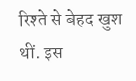रिश्ते से बेहद खुश थीं. इस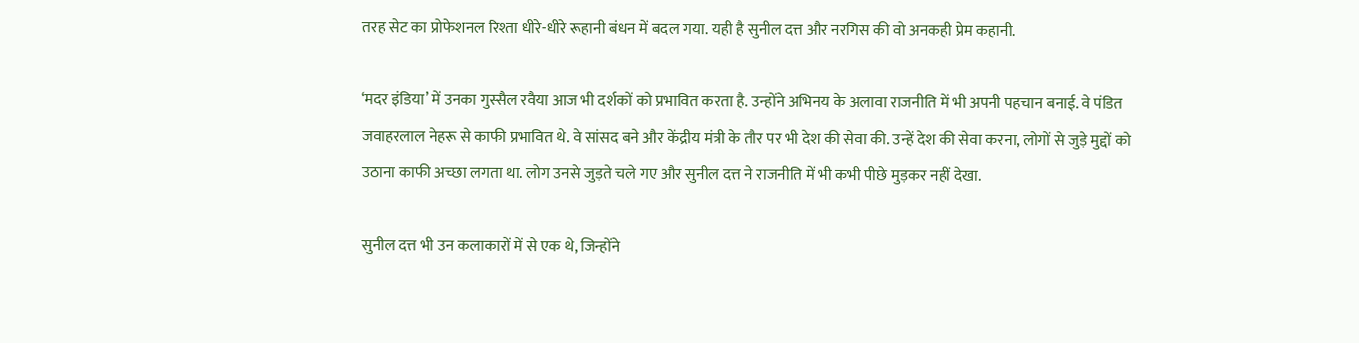तरह सेट का प्रोफेशनल रिश्ता धीरे-धीरे रूहानी बंधन में बदल गया. यही है सुनील दत्त और नरगिस की वो अनकही प्रेम कहानी.

‘मदर इंडिया’ में उनका गुस्सैल रवैया आज भी दर्शकों को प्रभावित करता है. उन्होंने अभिनय के अलावा राजनीति में भी अपनी पहचान बनाई. वे पंडित जवाहरलाल नेहरू से काफी प्रभावित थे. वे सांसद बने और केंद्रीय मंत्री के तौर पर भी देश की सेवा की. उन्हें देश की सेवा करना, लोगों से जुड़े मुद्दों को उठाना काफी अच्छा लगता था. लोग उनसे जुड़ते चले गए और सुनील दत्त ने राजनीति में भी कभी पीछे मुड़कर नहीं देखा.

सुनील दत्त भी उन कलाकारों में से एक थे, जिन्होंने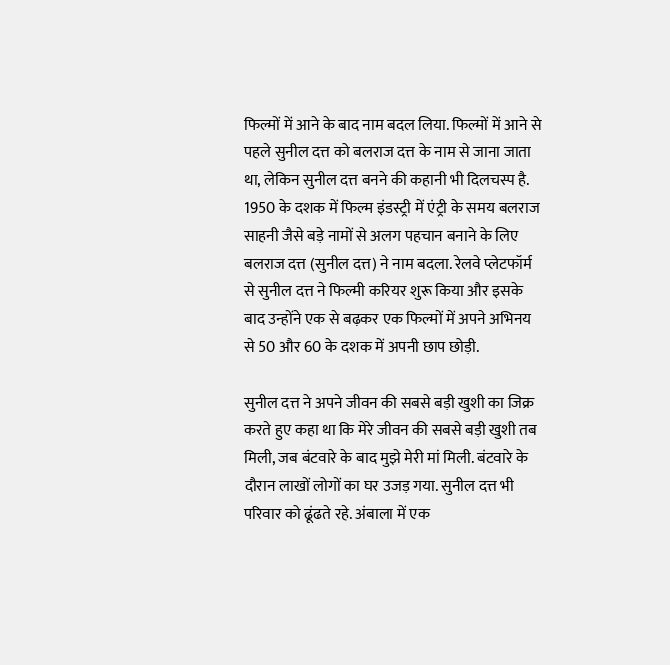फिल्मों में आने के बाद नाम बदल लिया. फिल्मों में आने से पहले सुनील दत्त को बलराज दत्त के नाम से जाना जाता था, लेकिन सुनील दत्त बनने की कहानी भी दिलचस्प है. 1950 के दशक में फिल्म इंडस्ट्री में एंट्री के समय बलराज साहनी जैसे बड़े नामों से अलग पहचान बनाने के लिए बलराज दत्त (सुनील दत्त) ने नाम बदला. रेलवे प्लेटफॉर्म से सुनील दत्त ने फिल्मी करियर शुरू किया और इसके बाद उन्होंने एक से बढ़कर एक फिल्मों में अपने अभिनय से 50 और 60 के दशक में अपनी छाप छोड़ी.

सुनील दत्त ने अपने जीवन की सबसे बड़ी खुशी का जिक्र करते हुए कहा था कि मेरे जीवन की सबसे बड़ी खुशी तब मिली, जब बंटवारे के बाद मुझे मेरी मां मिली. बंटवारे के दौरान लाखों लोगों का घर उजड़ गया. सुनील दत्त भी परिवार को ढूंढते रहे. अंबाला में एक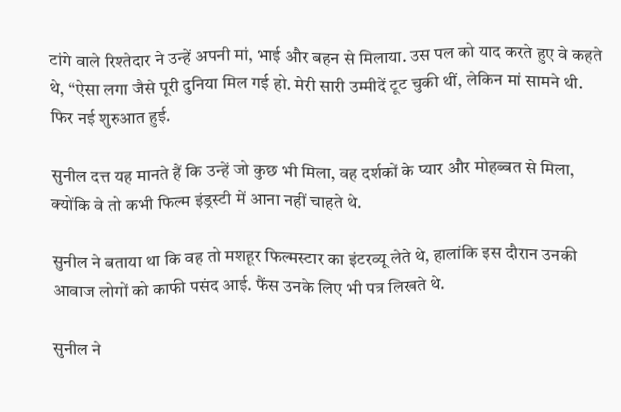टांगे वाले रिश्तेदार ने उन्हें अपनी मां, भाई और बहन से मिलाया. उस पल को याद करते हुए वे कहते थे, “ऐसा लगा जैसे पूरी दुनिया मिल गई हो. मेरी सारी उम्मीदें टूट चुकी थीं, लेकिन मां सामने थी. फिर नई शुरुआत हुई.

सुनील दत्त यह मानते हैं कि उन्हें जो कुछ भी मिला, वह दर्शकों के प्यार और मोहब्बत से मिला, क्योंकि वे तो कभी फिल्म इंड्रस्टी में आना नहीं चाहते थे.

सुनील ने बताया था कि वह तो मशहूर फिल्मस्टार का इंटरव्यू लेते थे, हालांकि इस दौरान उनकी आवाज लोगों को काफी पसंद आई. फैंस उनके लिए भी पत्र लिखते थे.

सुनील ने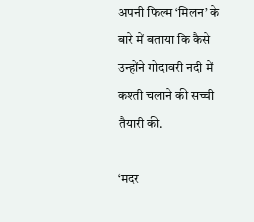अपनी फिल्म ‘मिलन’ के बारे में बताया कि कैसे उन्होंने गोदावरी नदी में कश्ती चलाने की सच्ची तैयारी की.

‘मदर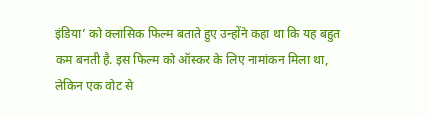इंडिया’ को क्लासिक फिल्म बताते हुए उन्होंने कहा था कि यह बहुत कम बनती है. इस फिल्म को ऑस्कर के लिए नामांकन मिला था, लेकिन एक वोट से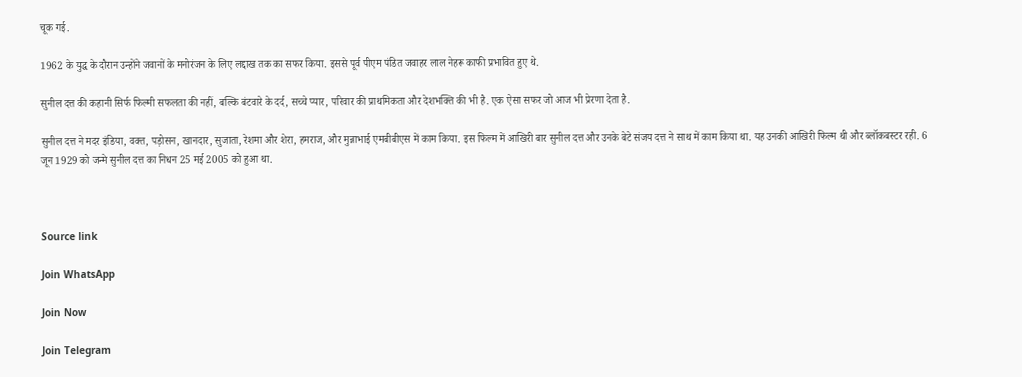चूक गई.

1962 के युद्ध के दौरान उन्होंने जवानों के मनोरंजन के लिए लद्दाख तक का सफर किया. इससे पूर्व पीएम पंडित जवाहर लाल नेहरू काफी प्रभावित हुए थे.

सुनील दत्त की कहानी सिर्फ फिल्मी सफलता की नहीं, बल्कि बंटवारे के दर्द, सच्चे प्यार, परिवार की प्राथमिकता और देशभक्ति की भी है. एक ऐसा सफर जो आज भी प्रेरणा देता है.

सुनील दत्त ने मदर इंडिया, वक्त, पड़ोसन, खानदार, सुजाता, रेशमा और शेरा, हमराज, और मुन्नाभाई एमबीबीएस में काम किया. इस फिल्म में आखिरी बार सुनील दत्त और उनके बेटे संजय दत्त ने साथ में काम किया था. यह उनकी आखिरी फिल्म थी और ब्लॉकबस्टर रही. 6 जून 1929 को जन्मे सुनील दत्त का निधन 25 मई 2005 को हुआ था.



Source link

Join WhatsApp

Join Now

Join Telegram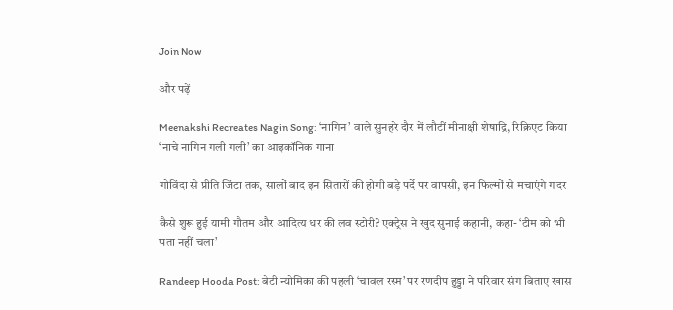Join Now

और पढ़ें

Meenakshi Recreates Nagin Song: ‘नागिन’ वाले सुनहरे दौर में लौटीं मीनाक्षी शेषाद्रि, रिक्रिएट किया ‘नाचे नागिन गली गली’ का आइकॉनिक गाना

गोविंदा से प्रीति जिंटा तक, सालों बाद इन सितारों की होगी बड़े पर्दे पर वापसी, इन फिल्मों से मचाएंगे गदर

कैसे शुरू हुई यामी गौतम और आदित्य धर की लव स्टोरी? एक्ट्रेस ने खुद सुनाई कहानी, कहा- ‘टीम को भी पता नहीं चला’

Randeep Hooda Post: बेटी न्योमिका की पहली ‘चावल रस्म’ पर रणदीप हुड्डा ने परिवार संग बिताए खास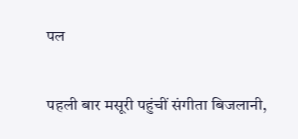पल

पहली बार मसूरी पहुंचीं संगीता बिजलानी,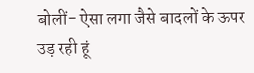बोलीं- ऐसा लगा जैसे बादलों के ऊपर उड़ रही हूं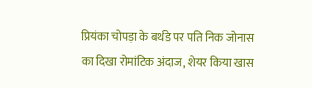प्रियंका चोपड़ा के बर्थडे पर पति निक जोनास का दिखा रोमांटिक अंदाज, शेयर किया खास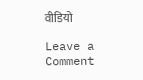वीडियो

Leave a Comment